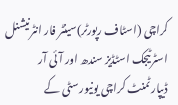کراچی (اسٹاف رپورٹر)سینٹر فار انٹرنیشنل اسٹرٹیجک اسٹڈیز سندھ اور آئی آر ڈیپارٹمنٹ کراچی یونیورسٹی کے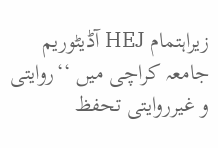زیراہتمام HEJ آڈیٹوریم جامعہ کراچی میں ‘‘روایتی و غیرروایتی تحفظ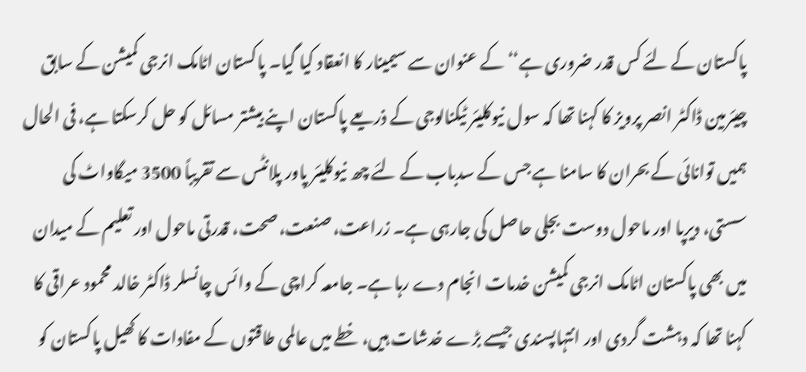پاکستان کے لئے کس قدر ضروری ہے‘‘ کے عنوان سے سیمینار کا انعقاد کیا گیا۔ پاکستان اٹامک انرجی کمیشن کے سابق چیئرمین ڈاکٹر انصر پرویز کا کہنا تھا کہ سول نیوکلیئر ٹیکنالوجی کے ذریعے پاکستان اپنے بیشتر مسائل کو حل کرسکتا ہے، فی الحال ہمیں توانائی کے بحران کا سامنا ہے جس کے سدباب کے لئے چھ نیوکلیئر پاور پلانٹس سے تقریباً 3500 میگاواٹ کی سستی، دیرپا اور ماحول دوست بجلی حاصل کی جارہی ہے۔ زراعت، صنعت، صحت، قدرتی ماحول اور تعلیم کے میدان میں بھی پاکستان اٹامک انرجی کمیشن خدمات انجام دے رہا ہے۔ جامعہ کراچی کے وائس چانسلر ڈاکٹر خالد محمود عراقی کا کہنا تھا کہ دہشت گردی اور انتہاپسندی جیسے بڑے خدشات ہیں، خطے میں عالمی طاقتوں کے مفادات کا کھیل پاکستان کو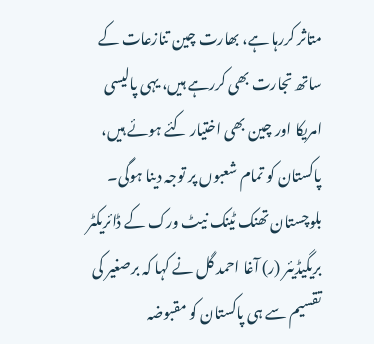متاثر کررہا ہے، بھارت چین تنازعات کے ساتھ تجارت بھی کررہے ہیں، یہی پالیسی امریکا اور چین بھی اختیار کئے ہوئے ہیں، پاکستان کو تمام شعبوں پر توجہ دینا ہوگی۔ بلوچستان تھنک ٹینک نیٹ ورک کے ڈائریکٹر بریگیڈیئر (ر) آغا احمد گل نے کہا کہ برصغیر کی تقسیم سے ہی پاکستان کو مقبوضہ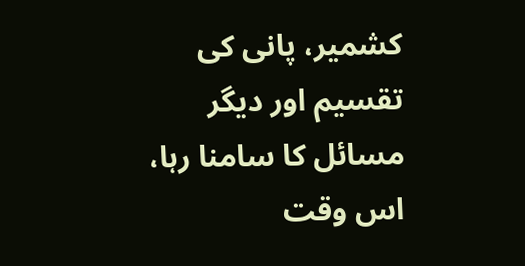کشمیر، پانی کی تقسیم اور دیگر مسائل کا سامنا رہا، اس وقت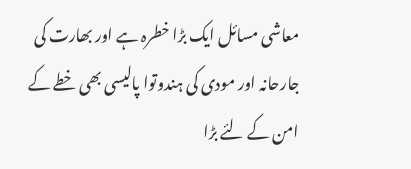معاشی مسائل ایک بڑا خطرہ ہے اور بھارت کی جارحانہ اور مودی کی ہندوتوا پالیسی بھی خطے کے امن کے لئے بڑا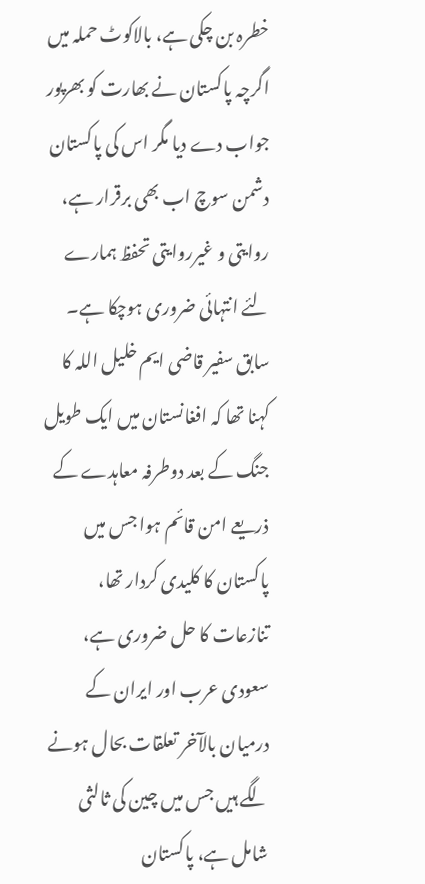خطرہ بن چکی ہے، بالاکوٹ حملہ میں اگرچہ پاکستان نے بھارت کو بھرپور جواب دے دیا مگر اس کی پاکستان دشمن سوچ اب بھی برقرار ہے، روایتی و غیرروایتی تحفظ ہمارے لئے انتہائی ضروری ہوچکا ہے۔ سابق سفیر قاضی ایم خلیل اللہ کا کہنا تھا کہ افغانستان میں ایک طویل جنگ کے بعد دوطرفہ معاہدے کے ذریعے امن قائم ہوا جس میں پاکستان کا کلیدی کردار تھا، تنازعات کا حل ضروری ہے، سعودی عرب اور ایران کے درمیان بالآخر تعلقات بحال ہونے لگے ہیں جس میں چین کی ثالثی شامل ہے، پاکستان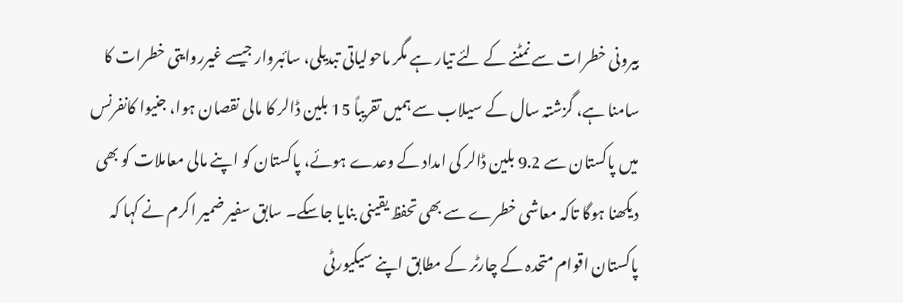بیرونی خطرات سے نمٹنے کے لئے تیار ہے مگر ماحولیاتی تبدیلی، سائبروار جیسے غیرروایتی خطرات کا سامنا ہے، گزشتہ سال کے سیلاب سے ہمیں تقریباً 15 بلین ڈالر کا مالی نقصان ہوا، جنیوا کانفرنس میں پاکستان سے 9.2 بلین ڈالر کی امداد کے وعدے ہوئے، پاکستان کو اپنے مالی معاملات کو بھی دیکھنا ہوگا تاکہ معاشی خطرے سے بھی تحفظ یقینی بنایا جاسکے۔ سابق سفیر ضمیر اکرم نے کہا کہ پاکستان اقوام متحدہ کے چارٹر کے مطابق اپنے سیکیورٹی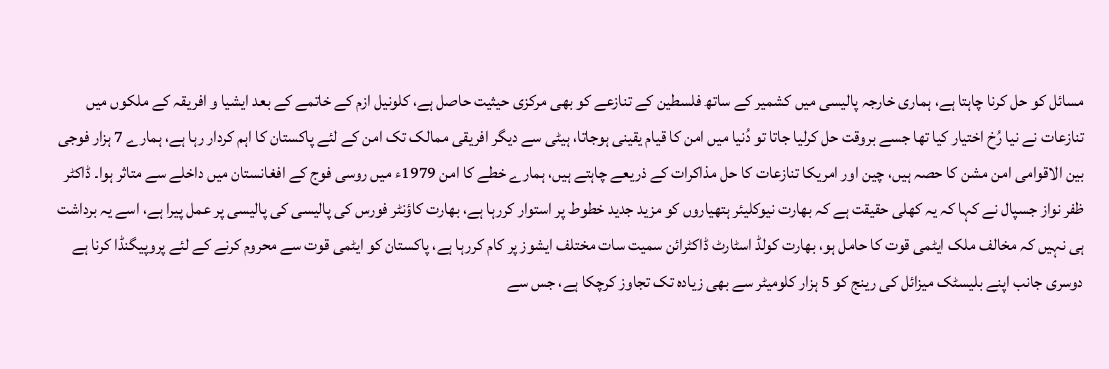مسائل کو حل کرنا چاہتا ہے، ہماری خارجہ پالیسی میں کشمیر کے ساتھ فلسطین کے تنازعے کو بھی مرکزی حیثیت حاصل ہے، کلونیل ازم کے خاتمے کے بعد ایشیا و افریقہ کے ملکوں میں تنازعات نے نیا رُخ اختیار کیا تھا جسے بروقت حل کرلیا جاتا تو دُنیا میں امن کا قیام یقینی ہوجاتا، ہیٹی سے دیگر افریقی ممالک تک امن کے لئے پاکستان کا اہم کردار رہا ہے، ہمارے 7 ہزار فوجی بین الاقوامی امن مشن کا حصہ ہیں، چین اور امریکا تنازعات کا حل مذاکرات کے ذریعے چاہتے ہیں، ہمارے خطے کا امن 1979ء میں روسی فوج کے افغانستان میں داخلے سے متاثر ہوا۔ ڈاکٹر ظفر نواز جسپال نے کہا کہ یہ کھلی حقیقت ہے کہ بھارت نیوکلیئر ہتھیاروں کو مزید جدید خطوط پر استوار کررہا ہے، بھارت کاؤنٹر فورس کی پالیسی کی پالیسی پر عمل پیرا ہے، اسے یہ برداشت ہی نہیں کہ مخالف ملک ایٹمی قوت کا حامل ہو، بھارت کولڈ اسٹارٹ ڈاکٹرائن سمیت سات مختلف ایشوز پر کام کررہا ہے، پاکستان کو ایٹمی قوت سے محروم کرنے کے لئے پروپیگنڈا کرنا ہے دوسری جانب اپنے بلیسٹک میزائل کی رینج کو 5 ہزار کلومیٹر سے بھی زیادہ تک تجاوز کرچکا ہے، جس سے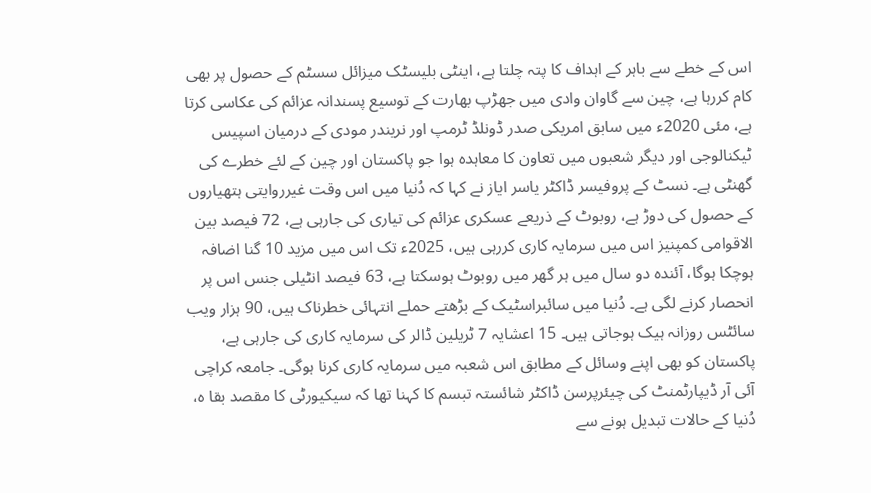اس کے خطے سے باہر کے اہداف کا پتہ چلتا ہے، اینٹی بلیسٹک میزائل سسٹم کے حصول پر بھی کام کررہا ہے، چین سے گاوان وادی میں جھڑپ بھارت کے توسیع پسندانہ عزائم کی عکاسی کرتا ہے، مئی 2020ء میں سابق امریکی صدر ڈونلڈ ٹرمپ اور نریندر مودی کے درمیان اسپیس ٹیکنالوجی اور دیگر شعبوں میں تعاون کا معاہدہ ہوا جو پاکستان اور چین کے لئے خطرے کی گھنٹی ہے۔ نسٹ کے پروفیسر ڈاکٹر یاسر ایاز نے کہا کہ دُنیا میں اس وقت غیرروایتی ہتھیاروں کے حصول کی دوڑ ہے، روبوٹ کے ذریعے عسکری عزائم کی تیاری کی جارہی ہے، 72 فیصد بین الاقوامی کمپنیز اس میں سرمایہ کاری کررہی ہیں، 2025ء تک اس میں مزید 10 گنا اضافہ ہوچکا ہوگا، آئندہ دو سال میں ہر گھر میں روبوٹ ہوسکتا ہے، 63 فیصد انٹیلی جنس اس پر انحصار کرنے لگی ہے۔ دُنیا میں سائبراسٹیک کے بڑھتے حملے انتہائی خطرناک ہیں، 90 ہزار ویب سائٹس روزانہ ہیک ہوجاتی ہیں۔ 15 اعشایہ 7 ٹریلین ڈالر کی سرمایہ کاری کی جارہی ہے، پاکستان کو بھی اپنے وسائل کے مطابق اس شعبہ میں سرمایہ کاری کرنا ہوگی۔ جامعہ کراچی آئی آر ڈیپارٹمنٹ کی چیئرپرسن ڈاکٹر شائستہ تبسم کا کہنا تھا کہ سیکیورٹی کا مقصد بقا ہ، دُنیا کے حالات تبدیل ہونے سے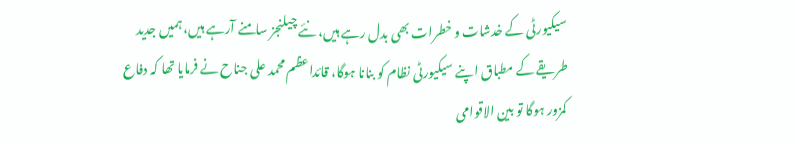سیکیورٹی کے خدشات و خطرات بھی بدل رہے ہیں، نئے چیلنجز سامنے آرہے ہیں، ہمیں جدید طریقے کے مطباق اپنے سیکیورٹی نظام کو بنانا ہوگا، قائداعظم محمد علی جناح نے فرمایا تھا کہ دفاع کمزور ہوگا تو بین الاقوامی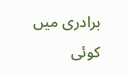برادری میں کوئی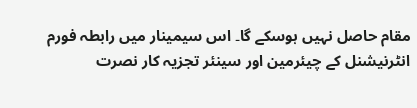مقام حاصل نہیں ہوسکے گا۔ اس سیمینار میں رابطہ فورم انٹرنیشنل کے چیئرمین اور سینئر تجزیہ کار نصرت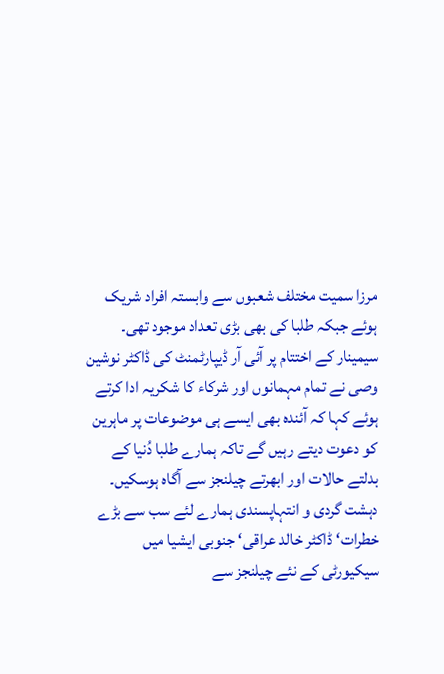مرزا سمیت مختلف شعبوں سے وابستہ افراد شریک ہوئے جبکہ طلبا کی بھی بڑی تعداد موجود تھی۔ سیمینار کے اختتام پر آئی آر ڈیپارٹمنٹ کی ڈاکٹر نوشین وصی نے تمام مہمانوں اور شرکاء کا شکریہ ادا کرتے ہوئے کہا کہ آئندہ بھی ایسے ہی موضوعات پر ماہرین کو دعوت دیتے رہیں گے تاکہ ہمارے طلبا دُنیا کے بدلتے حالات اور ابھرتے چیلنجز سے آگاہ ہوسکیں۔
دہشت گردی و انتہاپسندی ہمارے لئے سب سے بڑے خطرات‘ ڈاکٹر خالد عراقی‘ جنوبی ایشیا میں سیکیورٹی کے نئے چیلنجز سے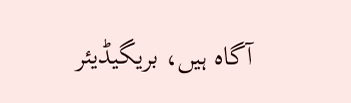آگاہ ہیں، بریگیڈیئر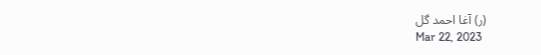(ر) آغا احمد گل
Mar 22, 2023